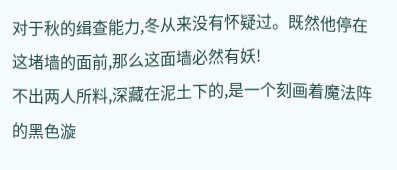对于秋的缉查能力,冬从来没有怀疑过。既然他停在这堵墙的面前,那么这面墙必然有妖!
不出两人所料,深藏在泥土下的,是一个刻画着魔法阵的黑色漩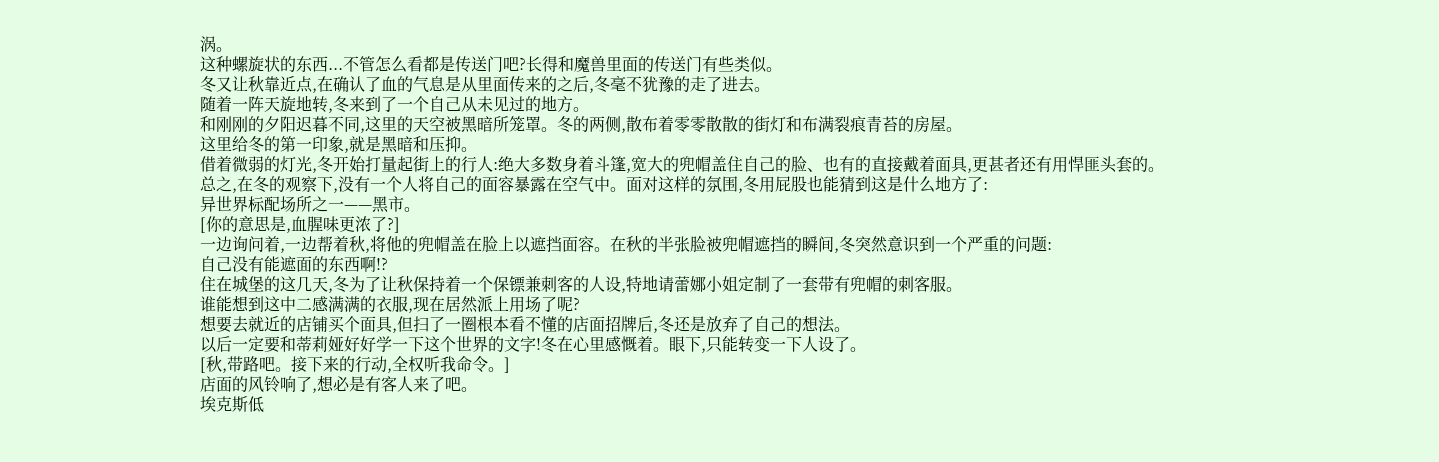涡。
这种螺旋状的东西...不管怎么看都是传送门吧?长得和魔兽里面的传送门有些类似。
冬又让秋靠近点,在确认了血的气息是从里面传来的之后,冬毫不犹豫的走了进去。
随着一阵天旋地转,冬来到了一个自己从未见过的地方。
和刚刚的夕阳迟暮不同,这里的天空被黑暗所笼罩。冬的两侧,散布着零零散散的街灯和布满裂痕青苔的房屋。
这里给冬的第一印象,就是黑暗和压抑。
借着微弱的灯光,冬开始打量起街上的行人:绝大多数身着斗篷,宽大的兜帽盖住自己的脸、也有的直接戴着面具,更甚者还有用悍匪头套的。
总之,在冬的观察下,没有一个人将自己的面容暴露在空气中。面对这样的氛围,冬用屁股也能猜到这是什么地方了:
异世界标配场所之一——黑市。
[你的意思是,血腥味更浓了?]
一边询问着,一边帮着秋,将他的兜帽盖在脸上以遮挡面容。在秋的半张脸被兜帽遮挡的瞬间,冬突然意识到一个严重的问题:
自己没有能遮面的东西啊!?
住在城堡的这几天,冬为了让秋保持着一个保镖兼刺客的人设,特地请蕾娜小姐定制了一套带有兜帽的刺客服。
谁能想到这中二感满满的衣服,现在居然派上用场了呢?
想要去就近的店铺买个面具,但扫了一圈根本看不懂的店面招牌后,冬还是放弃了自己的想法。
以后一定要和蒂莉娅好好学一下这个世界的文字!冬在心里感慨着。眼下,只能转变一下人设了。
[秋,带路吧。接下来的行动,全权听我命令。]
店面的风铃响了,想必是有客人来了吧。
埃克斯低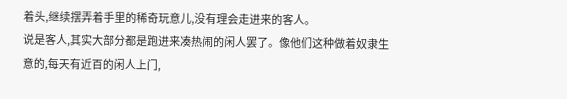着头,继续摆弄着手里的稀奇玩意儿,没有理会走进来的客人。
说是客人,其实大部分都是跑进来凑热闹的闲人罢了。像他们这种做着奴隶生意的,每天有近百的闲人上门,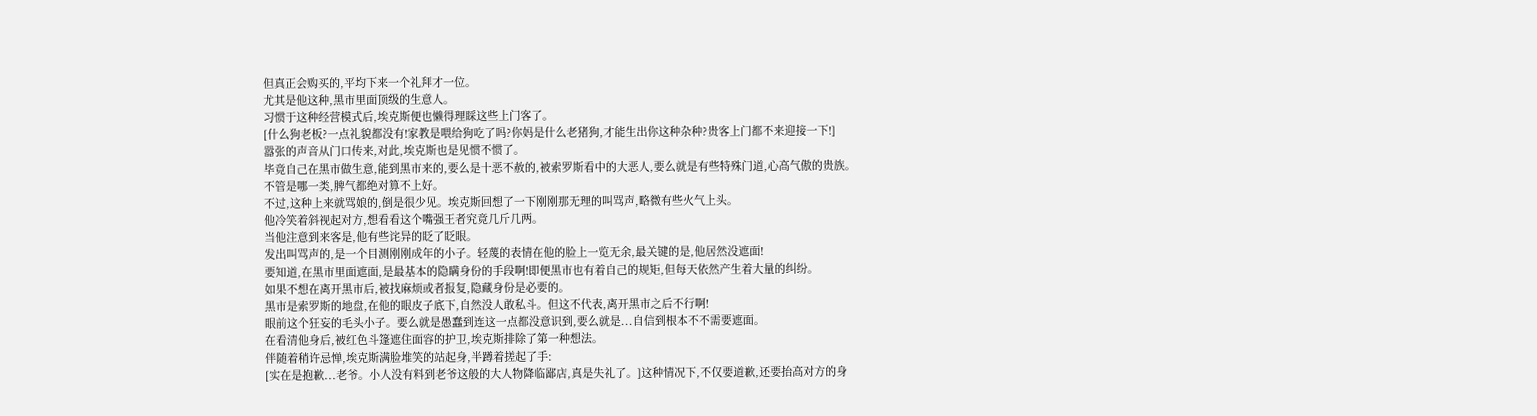但真正会购买的,平均下来一个礼拜才一位。
尤其是他这种,黑市里面顶级的生意人。
习惯于这种经营模式后,埃克斯便也懒得理睬这些上门客了。
[什么狗老板?一点礼貌都没有!家教是喂给狗吃了吗?你妈是什么老猪狗,才能生出你这种杂种?贵客上门都不来迎接一下!]
嚣张的声音从门口传来,对此,埃克斯也是见惯不惯了。
毕竟自己在黑市做生意,能到黑市来的,要么是十恶不赦的,被索罗斯看中的大恶人,要么就是有些特殊门道,心高气傲的贵族。
不管是哪一类,脾气都绝对算不上好。
不过,这种上来就骂娘的,倒是很少见。埃克斯回想了一下刚刚那无理的叫骂声,略微有些火气上头。
他冷笑着斜视起对方,想看看这个嘴强王者究竟几斤几两。
当他注意到来客是,他有些诧异的眨了眨眼。
发出叫骂声的,是一个目测刚刚成年的小子。轻蔑的表情在他的脸上一览无余,最关键的是,他居然没遮面!
要知道,在黑市里面遮面,是最基本的隐瞒身份的手段啊!即便黑市也有着自己的规矩,但每天依然产生着大量的纠纷。
如果不想在离开黑市后,被找麻烦或者报复,隐藏身份是必要的。
黑市是索罗斯的地盘,在他的眼皮子底下,自然没人敢私斗。但这不代表,离开黑市之后不行啊!
眼前这个狂妄的毛头小子。要么就是愚蠢到连这一点都没意识到,要么就是...自信到根本不不需要遮面。
在看清他身后,被红色斗篷遮住面容的护卫,埃克斯排除了第一种想法。
伴随着稍许忌惮,埃克斯满脸堆笑的站起身,半蹲着搓起了手:
[实在是抱歉...老爷。小人没有料到老爷这般的大人物降临鄙店,真是失礼了。]这种情况下,不仅要道歉,还要抬高对方的身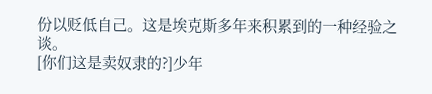份以贬低自己。这是埃克斯多年来积累到的一种经验之谈。
[你们这是卖奴隶的?]少年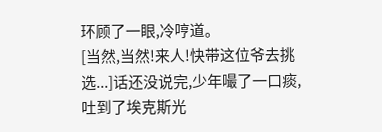环顾了一眼,冷哼道。
[当然,当然!来人!快带这位爷去挑选...]话还没说完,少年嘬了一口痰,吐到了埃克斯光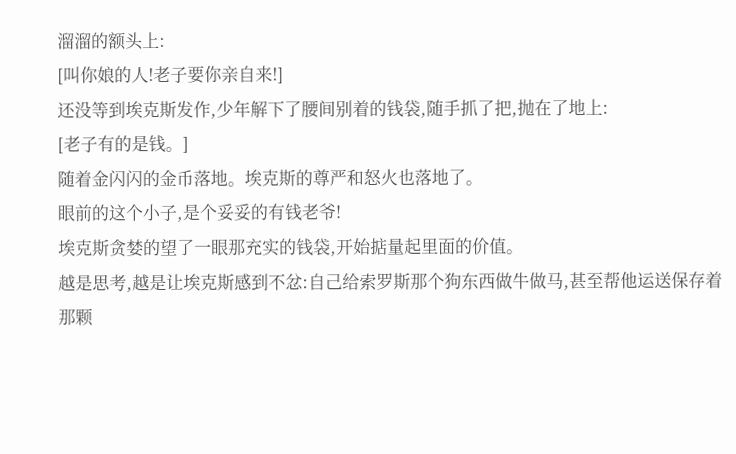溜溜的额头上:
[叫你娘的人!老子要你亲自来!]
还没等到埃克斯发作,少年解下了腰间别着的钱袋,随手抓了把,抛在了地上:
[老子有的是钱。]
随着金闪闪的金币落地。埃克斯的尊严和怒火也落地了。
眼前的这个小子,是个妥妥的有钱老爷!
埃克斯贪婪的望了一眼那充实的钱袋,开始掂量起里面的价值。
越是思考,越是让埃克斯感到不忿:自己给索罗斯那个狗东西做牛做马,甚至帮他运送保存着那颗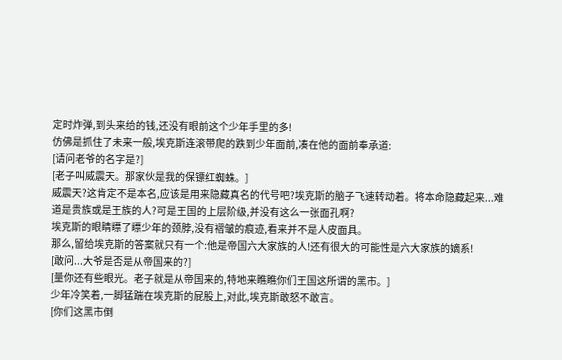定时炸弹,到头来给的钱,还没有眼前这个少年手里的多!
仿佛是抓住了未来一般,埃克斯连滚带爬的跌到少年面前,凑在他的面前奉承道:
[请问老爷的名字是?]
[老子叫威震天。那家伙是我的保镖红蜘蛛。]
威震天?这肯定不是本名,应该是用来隐藏真名的代号吧?埃克斯的脑子飞速转动着。将本命隐藏起来...难道是贵族或是王族的人?可是王国的上层阶级,并没有这么一张面孔啊?
埃克斯的眼睛瞟了瞟少年的颈脖,没有褶皱的痕迹,看来并不是人皮面具。
那么,留给埃克斯的答案就只有一个:他是帝国六大家族的人!还有很大的可能性是六大家族的嫡系!
[敢问...大爷是否是从帝国来的?]
[量你还有些眼光。老子就是从帝国来的,特地来瞧瞧你们王国这所谓的黑市。]
少年冷笑着,一脚猛踹在埃克斯的屁股上,对此,埃克斯敢怒不敢言。
[你们这黑市倒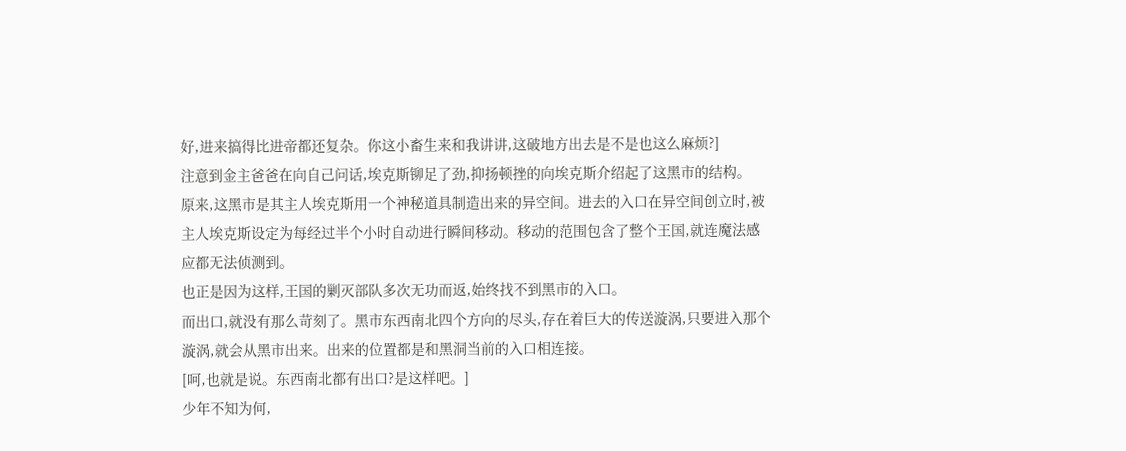好,进来搞得比进帝都还复杂。你这小畜生来和我讲讲,这破地方出去是不是也这么麻烦?]
注意到金主爸爸在向自己问话,埃克斯铆足了劲,抑扬顿挫的向埃克斯介绍起了这黑市的结构。
原来,这黑市是其主人埃克斯用一个神秘道具制造出来的异空间。进去的入口在异空间创立时,被主人埃克斯设定为每经过半个小时自动进行瞬间移动。移动的范围包含了整个王国,就连魔法感应都无法侦测到。
也正是因为这样,王国的剿灭部队多次无功而返,始终找不到黑市的入口。
而出口,就没有那么苛刻了。黑市东西南北四个方向的尽头,存在着巨大的传送漩涡,只要进入那个漩涡,就会从黑市出来。出来的位置都是和黑洞当前的入口相连接。
[呵,也就是说。东西南北都有出口?是这样吧。]
少年不知为何,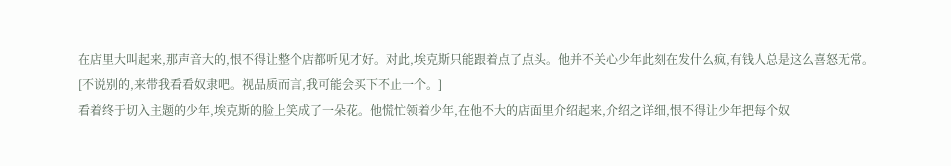在店里大叫起来,那声音大的,恨不得让整个店都听见才好。对此,埃克斯只能跟着点了点头。他并不关心少年此刻在发什么疯,有钱人总是这么喜怒无常。
[不说别的,来带我看看奴隶吧。视品质而言,我可能会买下不止一个。]
看着终于切入主题的少年,埃克斯的脸上笑成了一朵花。他慌忙领着少年,在他不大的店面里介绍起来,介绍之详细,恨不得让少年把每个奴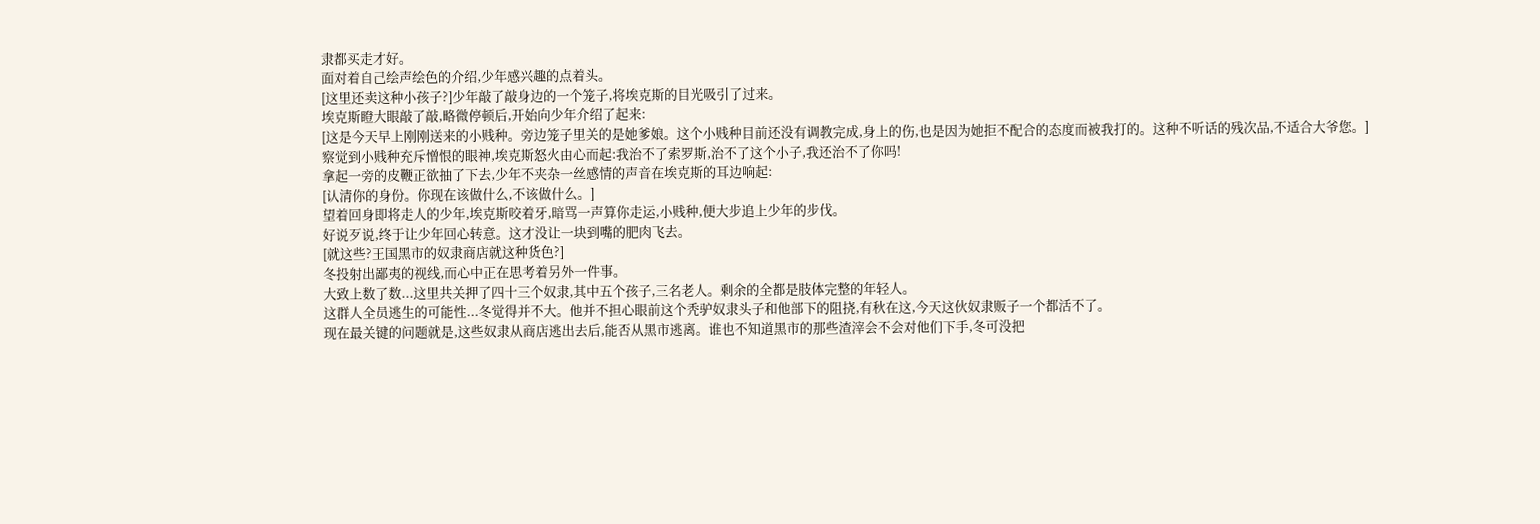隶都买走才好。
面对着自己绘声绘色的介绍,少年感兴趣的点着头。
[这里还卖这种小孩子?]少年敲了敲身边的一个笼子,将埃克斯的目光吸引了过来。
埃克斯瞪大眼敲了敲,略微停顿后,开始向少年介绍了起来:
[这是今天早上刚刚送来的小贱种。旁边笼子里关的是她爹娘。这个小贱种目前还没有调教完成,身上的伤,也是因为她拒不配合的态度而被我打的。这种不听话的残次品,不适合大爷您。]
察觉到小贱种充斥憎恨的眼神,埃克斯怒火由心而起:我治不了索罗斯,治不了这个小子,我还治不了你吗!
拿起一旁的皮鞭正欲抽了下去,少年不夹杂一丝感情的声音在埃克斯的耳边响起:
[认清你的身份。你现在该做什么,不该做什么。]
望着回身即将走人的少年,埃克斯咬着牙,暗骂一声算你走运,小贱种,便大步追上少年的步伐。
好说歹说,终于让少年回心转意。这才没让一块到嘴的肥肉飞去。
[就这些?王国黑市的奴隶商店就这种货色?]
冬投射出鄙夷的视线,而心中正在思考着另外一件事。
大致上数了数...这里共关押了四十三个奴隶,其中五个孩子,三名老人。剩余的全都是肢体完整的年轻人。
这群人全员逃生的可能性...冬觉得并不大。他并不担心眼前这个秃驴奴隶头子和他部下的阻挠,有秋在这,今天这伙奴隶贩子一个都活不了。
现在最关键的问题就是,这些奴隶从商店逃出去后,能否从黑市逃离。谁也不知道黑市的那些渣滓会不会对他们下手,冬可没把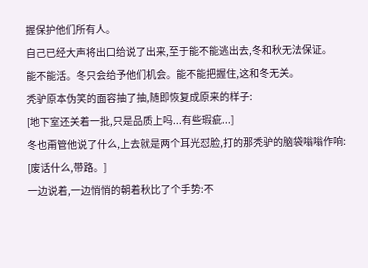握保护他们所有人。
自己已经大声将出口给说了出来,至于能不能逃出去,冬和秋无法保证。
能不能活。冬只会给予他们机会。能不能把握住,这和冬无关。
秃驴原本伪笑的面容抽了抽,随即恢复成原来的样子:
[地下室还关着一批,只是品质上吗...有些瑕疵...]
冬也甭管他说了什么,上去就是两个耳光怼脸,打的那秃驴的脑袋嗡嗡作响:
[废话什么,带路。]
一边说着,一边悄悄的朝着秋比了个手势:不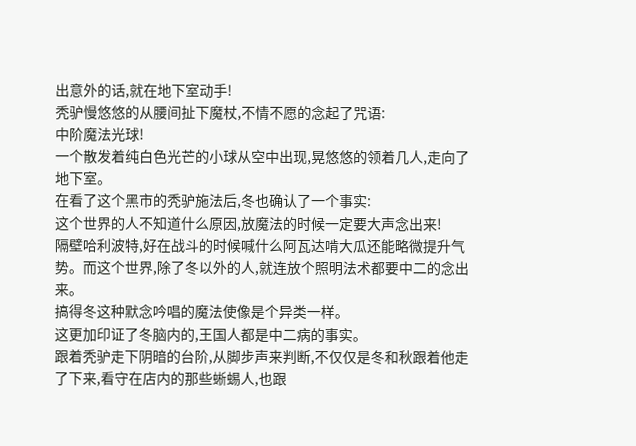出意外的话,就在地下室动手!
秃驴慢悠悠的从腰间扯下魔杖,不情不愿的念起了咒语:
中阶魔法光球!
一个散发着纯白色光芒的小球从空中出现,晃悠悠的领着几人,走向了地下室。
在看了这个黑市的秃驴施法后,冬也确认了一个事实:
这个世界的人不知道什么原因,放魔法的时候一定要大声念出来!
隔壁哈利波特,好在战斗的时候喊什么阿瓦达啃大瓜还能略微提升气势。而这个世界,除了冬以外的人,就连放个照明法术都要中二的念出来。
搞得冬这种默念吟唱的魔法使像是个异类一样。
这更加印证了冬脑内的,王国人都是中二病的事实。
跟着秃驴走下阴暗的台阶,从脚步声来判断,不仅仅是冬和秋跟着他走了下来,看守在店内的那些蜥蜴人,也跟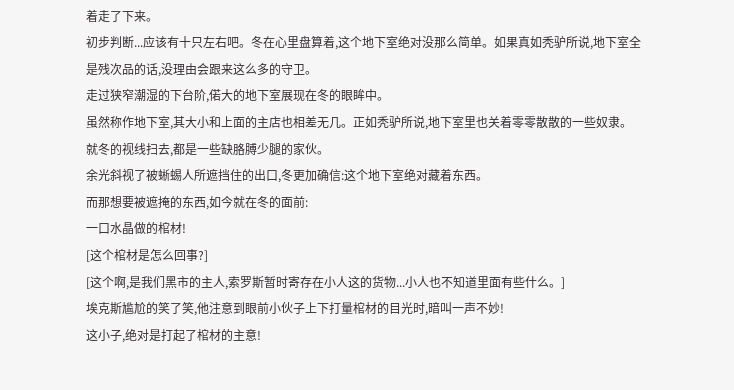着走了下来。
初步判断...应该有十只左右吧。冬在心里盘算着,这个地下室绝对没那么简单。如果真如秃驴所说,地下室全是残次品的话,没理由会跟来这么多的守卫。
走过狭窄潮湿的下台阶,偌大的地下室展现在冬的眼眸中。
虽然称作地下室,其大小和上面的主店也相差无几。正如秃驴所说,地下室里也关着零零散散的一些奴隶。
就冬的视线扫去,都是一些缺胳膊少腿的家伙。
余光斜视了被蜥蜴人所遮挡住的出口,冬更加确信:这个地下室绝对藏着东西。
而那想要被遮掩的东西,如今就在冬的面前:
一口水晶做的棺材!
[这个棺材是怎么回事?]
[这个啊,是我们黑市的主人,索罗斯暂时寄存在小人这的货物...小人也不知道里面有些什么。]
埃克斯尴尬的笑了笑,他注意到眼前小伙子上下打量棺材的目光时,暗叫一声不妙!
这小子,绝对是打起了棺材的主意!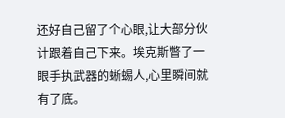还好自己留了个心眼,让大部分伙计跟着自己下来。埃克斯瞥了一眼手执武器的蜥蜴人,心里瞬间就有了底。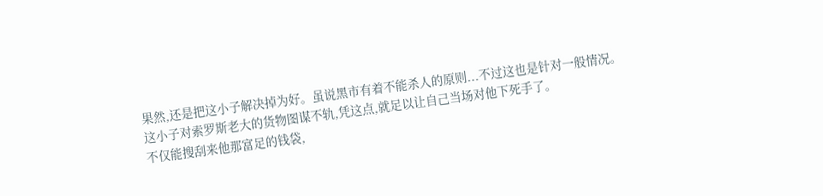果然,还是把这小子解决掉为好。虽说黑市有着不能杀人的原则...不过这也是针对一般情况。
这小子对索罗斯老大的货物图谋不轨,凭这点,就足以让自己当场对他下死手了。
不仅能搜刮来他那富足的钱袋,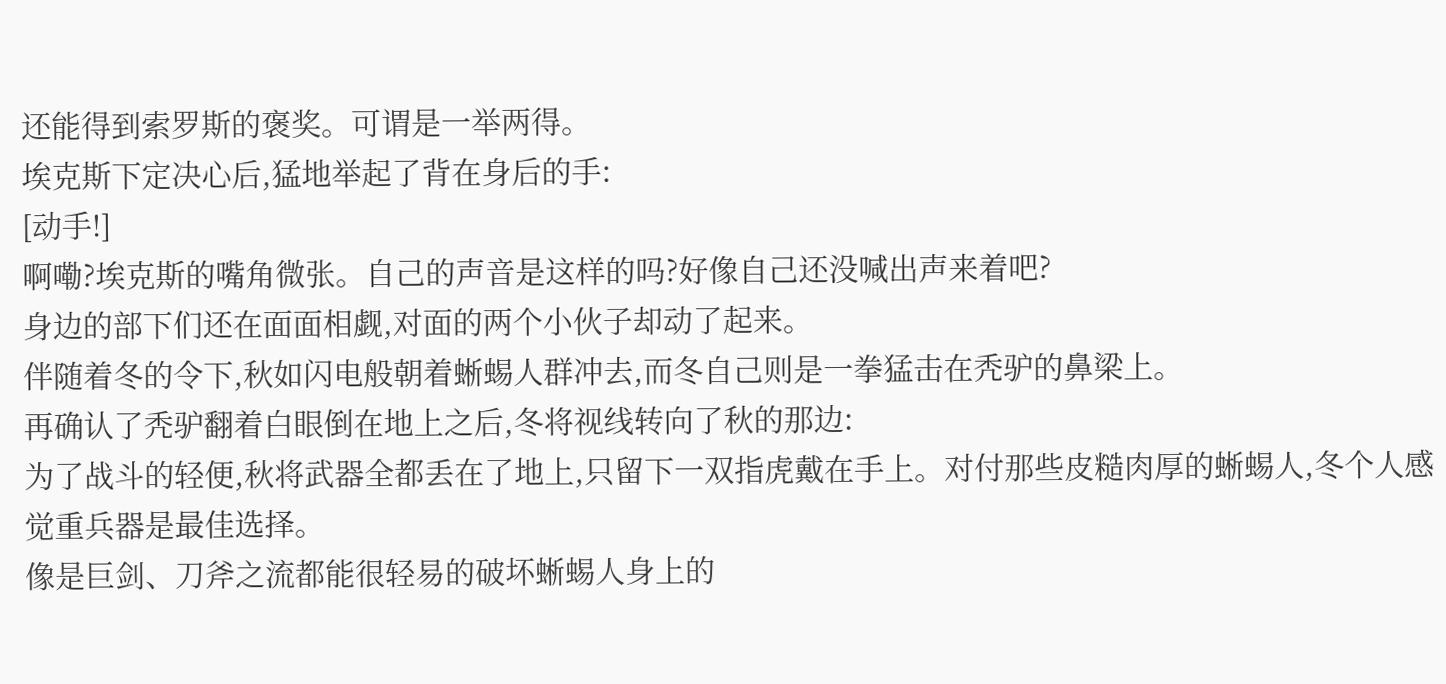还能得到索罗斯的褒奖。可谓是一举两得。
埃克斯下定决心后,猛地举起了背在身后的手:
[动手!]
啊嘞?埃克斯的嘴角微张。自己的声音是这样的吗?好像自己还没喊出声来着吧?
身边的部下们还在面面相觑,对面的两个小伙子却动了起来。
伴随着冬的令下,秋如闪电般朝着蜥蜴人群冲去,而冬自己则是一拳猛击在秃驴的鼻梁上。
再确认了秃驴翻着白眼倒在地上之后,冬将视线转向了秋的那边:
为了战斗的轻便,秋将武器全都丢在了地上,只留下一双指虎戴在手上。对付那些皮糙肉厚的蜥蜴人,冬个人感觉重兵器是最佳选择。
像是巨剑、刀斧之流都能很轻易的破坏蜥蜴人身上的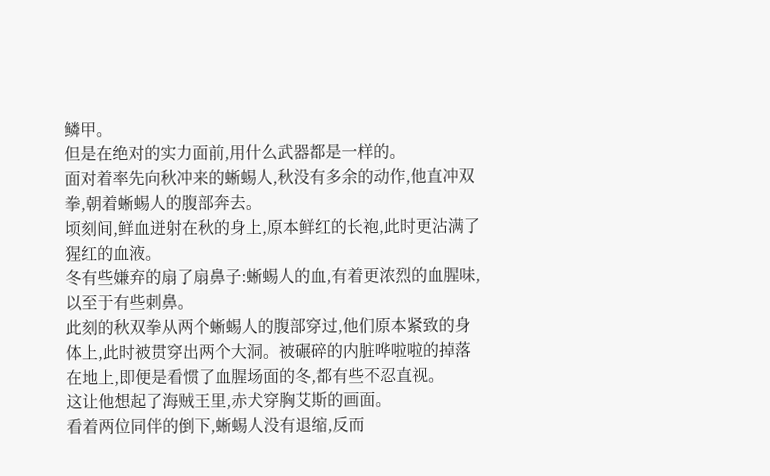鳞甲。
但是在绝对的实力面前,用什么武器都是一样的。
面对着率先向秋冲来的蜥蜴人,秋没有多余的动作,他直冲双拳,朝着蜥蜴人的腹部奔去。
顷刻间,鲜血迸射在秋的身上,原本鲜红的长袍,此时更沾满了猩红的血液。
冬有些嫌弃的扇了扇鼻子:蜥蜴人的血,有着更浓烈的血腥味,以至于有些刺鼻。
此刻的秋双拳从两个蜥蜴人的腹部穿过,他们原本紧致的身体上,此时被贯穿出两个大洞。被碾碎的内脏哗啦啦的掉落在地上,即便是看惯了血腥场面的冬,都有些不忍直视。
这让他想起了海贼王里,赤犬穿胸艾斯的画面。
看着两位同伴的倒下,蜥蜴人没有退缩,反而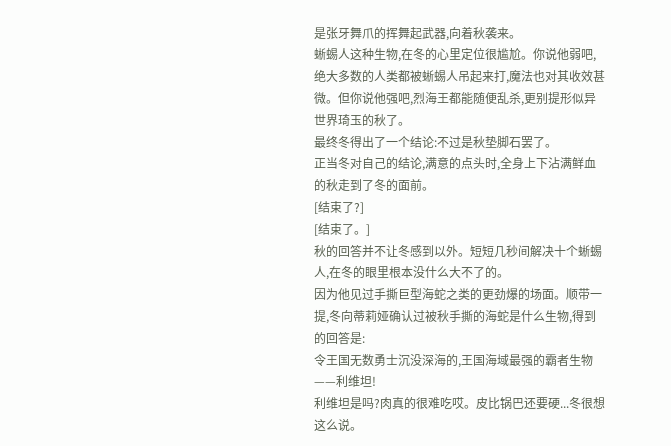是张牙舞爪的挥舞起武器,向着秋袭来。
蜥蜴人这种生物,在冬的心里定位很尴尬。你说他弱吧,绝大多数的人类都被蜥蜴人吊起来打,魔法也对其收效甚微。但你说他强吧,烈海王都能随便乱杀,更别提形似异世界琦玉的秋了。
最终冬得出了一个结论:不过是秋垫脚石罢了。
正当冬对自己的结论,满意的点头时,全身上下沾满鲜血的秋走到了冬的面前。
[结束了?]
[结束了。]
秋的回答并不让冬感到以外。短短几秒间解决十个蜥蜴人,在冬的眼里根本没什么大不了的。
因为他见过手撕巨型海蛇之类的更劲爆的场面。顺带一提,冬向蒂莉娅确认过被秋手撕的海蛇是什么生物,得到的回答是:
令王国无数勇士沉没深海的,王国海域最强的霸者生物——利维坦!
利维坦是吗?肉真的很难吃哎。皮比锅巴还要硬...冬很想这么说。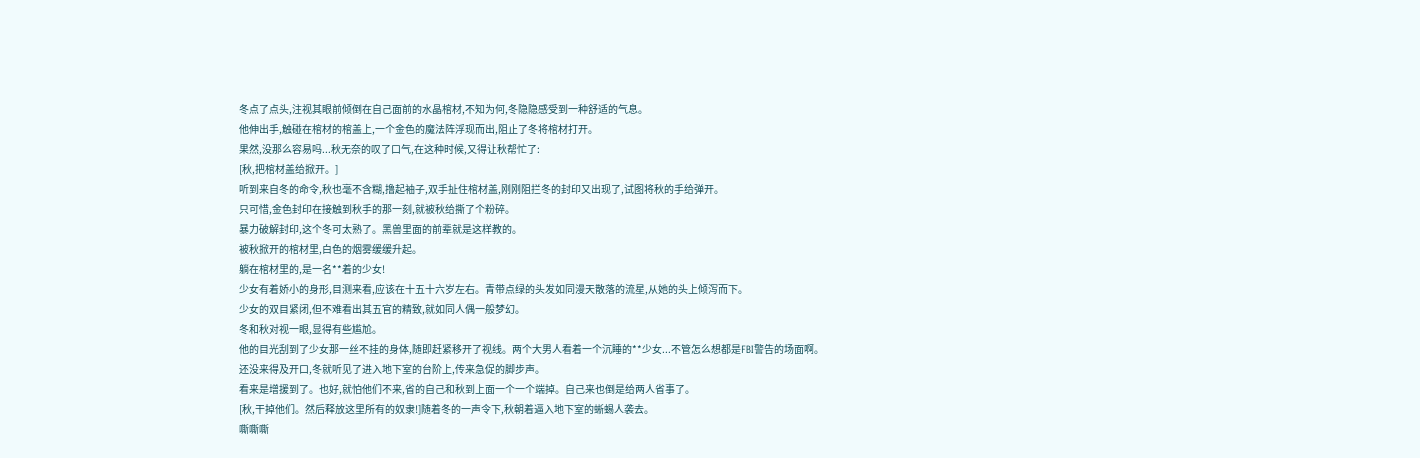冬点了点头,注视其眼前倾倒在自己面前的水晶棺材,不知为何,冬隐隐感受到一种舒适的气息。
他伸出手,触碰在棺材的棺盖上,一个金色的魔法阵浮现而出,阻止了冬将棺材打开。
果然,没那么容易吗...秋无奈的叹了口气,在这种时候,又得让秋帮忙了:
[秋,把棺材盖给掀开。]
听到来自冬的命令,秋也毫不含糊,撸起袖子,双手扯住棺材盖,刚刚阻拦冬的封印又出现了,试图将秋的手给弹开。
只可惜,金色封印在接触到秋手的那一刻,就被秋给撕了个粉碎。
暴力破解封印,这个冬可太熟了。黑兽里面的前辈就是这样教的。
被秋掀开的棺材里,白色的烟雾缓缓升起。
躺在棺材里的,是一名**着的少女!
少女有着娇小的身形,目测来看,应该在十五十六岁左右。青带点绿的头发如同漫天散落的流星,从她的头上倾泻而下。
少女的双目紧闭,但不难看出其五官的精致,就如同人偶一般梦幻。
冬和秋对视一眼,显得有些尴尬。
他的目光刮到了少女那一丝不挂的身体,随即赶紧移开了视线。两个大男人看着一个沉睡的**少女...不管怎么想都是FBI警告的场面啊。
还没来得及开口,冬就听见了进入地下室的台阶上,传来急促的脚步声。
看来是增援到了。也好,就怕他们不来,省的自己和秋到上面一个一个端掉。自己来也倒是给两人省事了。
[秋,干掉他们。然后释放这里所有的奴隶!]随着冬的一声令下,秋朝着逼入地下室的蜥蜴人袭去。
嘶嘶嘶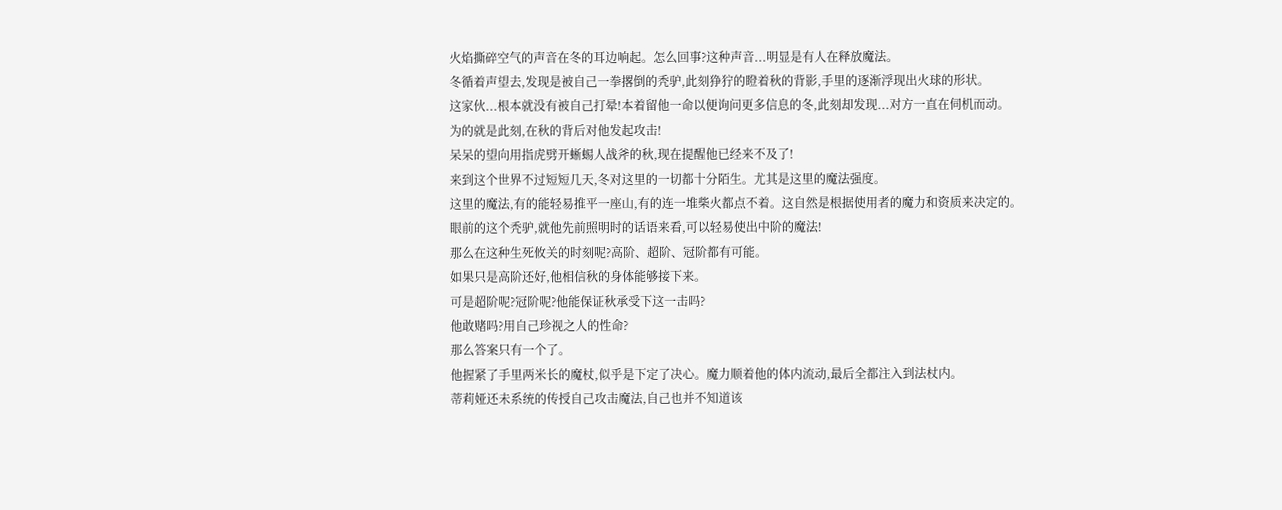火焰撕碎空气的声音在冬的耳边响起。怎么回事?这种声音...明显是有人在释放魔法。
冬循着声望去,发现是被自己一拳撂倒的秃驴,此刻狰狞的瞪着秋的背影,手里的逐渐浮现出火球的形状。
这家伙...根本就没有被自己打晕!本着留他一命以便询问更多信息的冬,此刻却发现...对方一直在伺机而动。
为的就是此刻,在秋的背后对他发起攻击!
呆呆的望向用指虎劈开蜥蜴人战斧的秋,现在提醒他已经来不及了!
来到这个世界不过短短几天,冬对这里的一切都十分陌生。尤其是这里的魔法强度。
这里的魔法,有的能轻易推平一座山,有的连一堆柴火都点不着。这自然是根据使用者的魔力和资质来决定的。
眼前的这个秃驴,就他先前照明时的话语来看,可以轻易使出中阶的魔法!
那么在这种生死攸关的时刻呢?高阶、超阶、冠阶都有可能。
如果只是高阶还好,他相信秋的身体能够接下来。
可是超阶呢?冠阶呢?他能保证秋承受下这一击吗?
他敢赌吗?用自己珍视之人的性命?
那么答案只有一个了。
他握紧了手里两米长的魔杖,似乎是下定了决心。魔力顺着他的体内流动,最后全都注入到法杖内。
蒂莉娅还未系统的传授自己攻击魔法,自己也并不知道该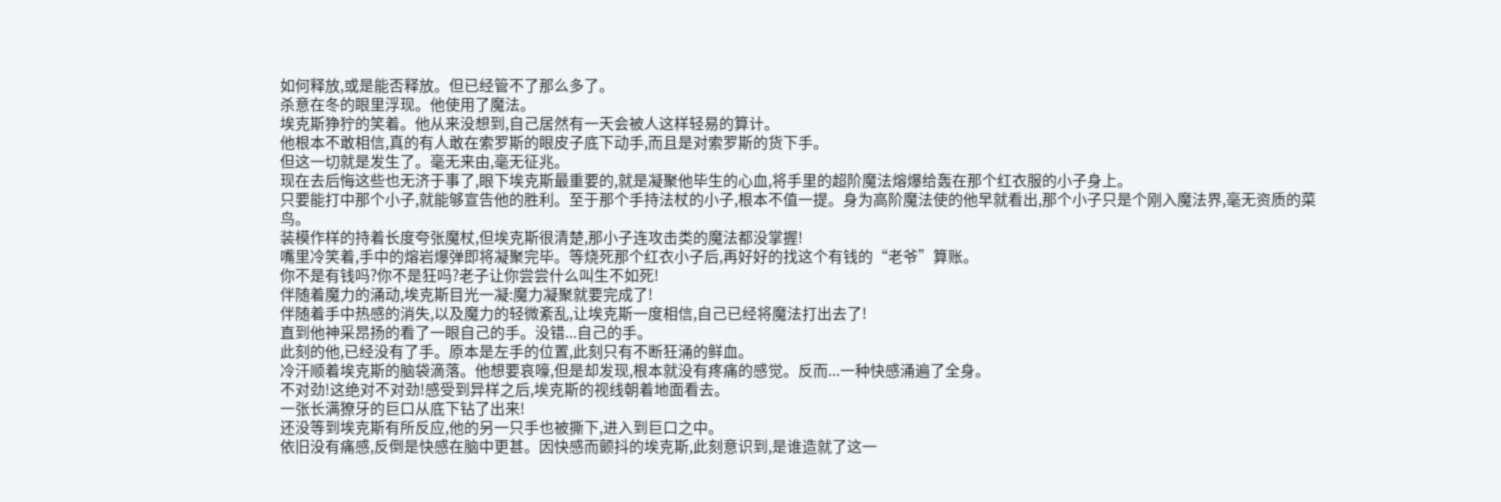如何释放,或是能否释放。但已经管不了那么多了。
杀意在冬的眼里浮现。他使用了魔法。
埃克斯狰狞的笑着。他从来没想到,自己居然有一天会被人这样轻易的算计。
他根本不敢相信,真的有人敢在索罗斯的眼皮子底下动手,而且是对索罗斯的货下手。
但这一切就是发生了。毫无来由,毫无征兆。
现在去后悔这些也无济于事了,眼下埃克斯最重要的,就是凝聚他毕生的心血,将手里的超阶魔法熔爆给轰在那个红衣服的小子身上。
只要能打中那个小子,就能够宣告他的胜利。至于那个手持法杖的小子,根本不值一提。身为高阶魔法使的他早就看出,那个小子只是个刚入魔法界,毫无资质的菜鸟。
装模作样的持着长度夸张魔杖,但埃克斯很清楚,那小子连攻击类的魔法都没掌握!
嘴里冷笑着,手中的熔岩爆弹即将凝聚完毕。等烧死那个红衣小子后,再好好的找这个有钱的“老爷”算账。
你不是有钱吗?你不是狂吗?老子让你尝尝什么叫生不如死!
伴随着魔力的涌动,埃克斯目光一凝:魔力凝聚就要完成了!
伴随着手中热感的消失,以及魔力的轻微紊乱,让埃克斯一度相信,自己已经将魔法打出去了!
直到他神采昂扬的看了一眼自己的手。没错...自己的手。
此刻的他,已经没有了手。原本是左手的位置,此刻只有不断狂涌的鲜血。
冷汗顺着埃克斯的脑袋滴落。他想要哀嚎,但是却发现,根本就没有疼痛的感觉。反而...一种快感涌遍了全身。
不对劲!这绝对不对劲!感受到异样之后,埃克斯的视线朝着地面看去。
一张长满獠牙的巨口从底下钻了出来!
还没等到埃克斯有所反应,他的另一只手也被撕下,进入到巨口之中。
依旧没有痛感,反倒是快感在脑中更甚。因快感而颤抖的埃克斯,此刻意识到,是谁造就了这一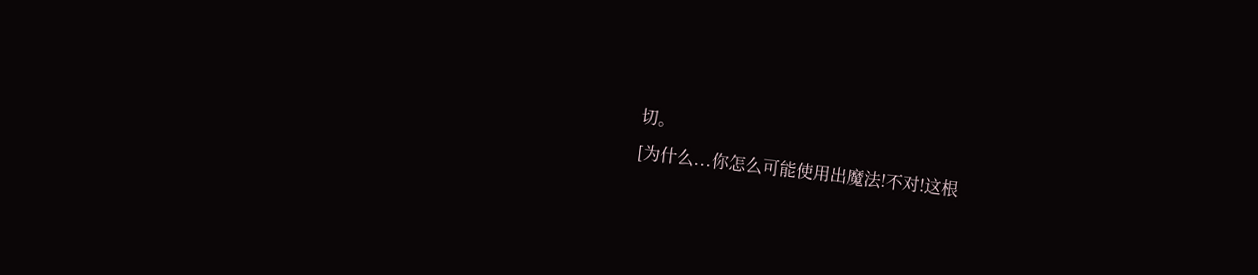切。
[为什么...你怎么可能使用出魔法!不对!这根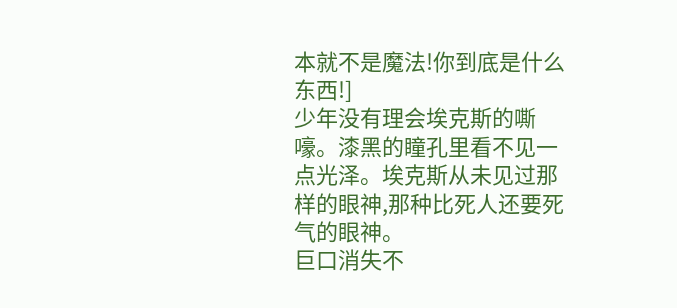本就不是魔法!你到底是什么东西!]
少年没有理会埃克斯的嘶嚎。漆黑的瞳孔里看不见一点光泽。埃克斯从未见过那样的眼神,那种比死人还要死气的眼神。
巨口消失不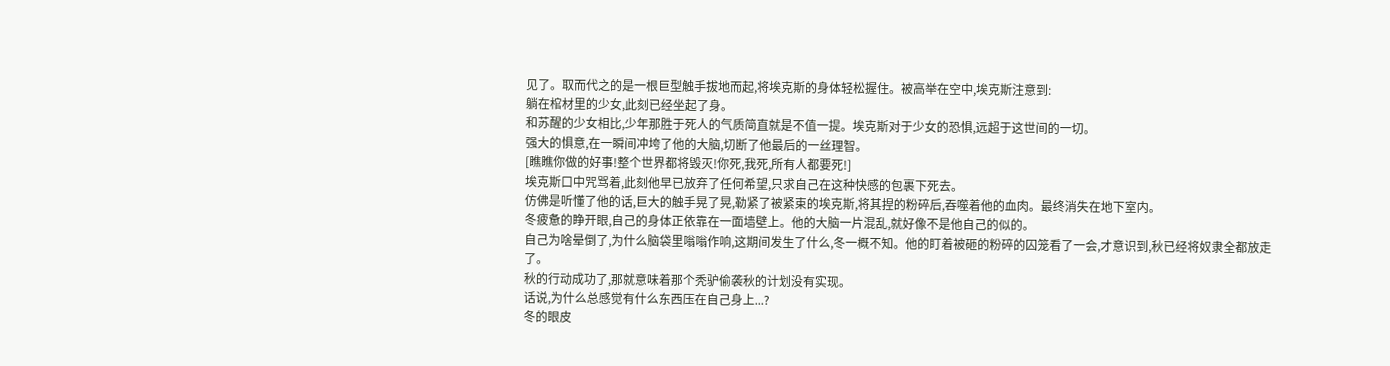见了。取而代之的是一根巨型触手拔地而起,将埃克斯的身体轻松握住。被高举在空中,埃克斯注意到:
躺在棺材里的少女,此刻已经坐起了身。
和苏醒的少女相比,少年那胜于死人的气质简直就是不值一提。埃克斯对于少女的恐惧,远超于这世间的一切。
强大的惧意,在一瞬间冲垮了他的大脑,切断了他最后的一丝理智。
[瞧瞧你做的好事!整个世界都将毁灭!你死,我死,所有人都要死!]
埃克斯口中咒骂着,此刻他早已放弃了任何希望,只求自己在这种快感的包裹下死去。
仿佛是听懂了他的话,巨大的触手晃了晃,勒紧了被紧束的埃克斯,将其捏的粉碎后,吞噬着他的血肉。最终消失在地下室内。
冬疲惫的睁开眼,自己的身体正依靠在一面墙壁上。他的大脑一片混乱,就好像不是他自己的似的。
自己为啥晕倒了,为什么脑袋里嗡嗡作响,这期间发生了什么,冬一概不知。他的盯着被砸的粉碎的囚笼看了一会,才意识到,秋已经将奴隶全都放走了。
秋的行动成功了,那就意味着那个秃驴偷袭秋的计划没有实现。
话说,为什么总感觉有什么东西压在自己身上...?
冬的眼皮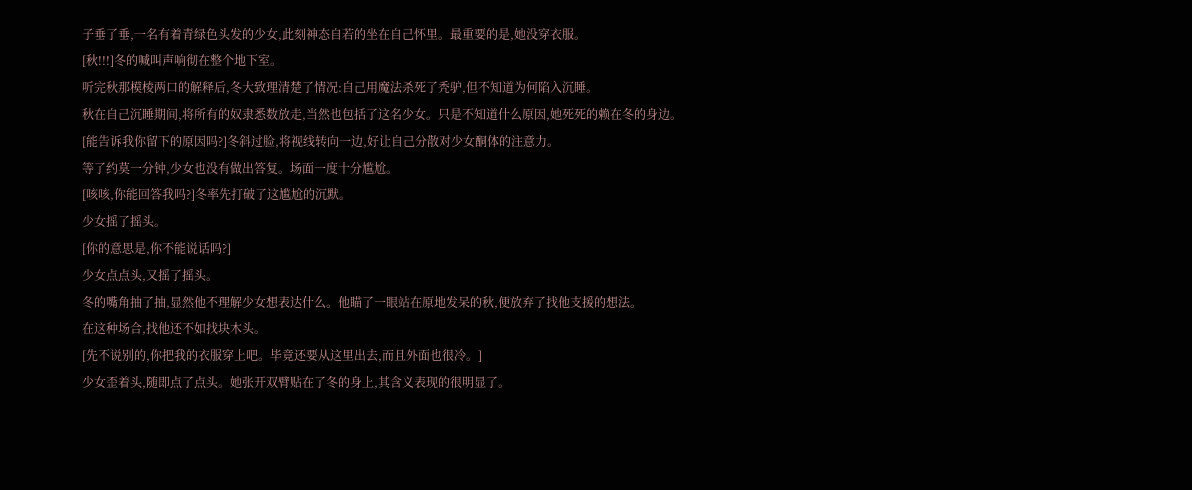子垂了垂,一名有着青绿色头发的少女,此刻神态自若的坐在自己怀里。最重要的是,她没穿衣服。
[秋!!!]冬的喊叫声响彻在整个地下室。
听完秋那模棱两口的解释后,冬大致理清楚了情况:自己用魔法杀死了秃驴,但不知道为何陷入沉睡。
秋在自己沉睡期间,将所有的奴隶悉数放走,当然也包括了这名少女。只是不知道什么原因,她死死的赖在冬的身边。
[能告诉我你留下的原因吗?]冬斜过脸,将视线转向一边,好让自己分散对少女酮体的注意力。
等了约莫一分钟,少女也没有做出答复。场面一度十分尴尬。
[咳咳,你能回答我吗?]冬率先打破了这尴尬的沉默。
少女摇了摇头。
[你的意思是,你不能说话吗?]
少女点点头,又摇了摇头。
冬的嘴角抽了抽,显然他不理解少女想表达什么。他瞄了一眼站在原地发呆的秋,便放弃了找他支援的想法。
在这种场合,找他还不如找块木头。
[先不说别的,你把我的衣服穿上吧。毕竟还要从这里出去,而且外面也很冷。]
少女歪着头,随即点了点头。她张开双臂贴在了冬的身上,其含义表现的很明显了。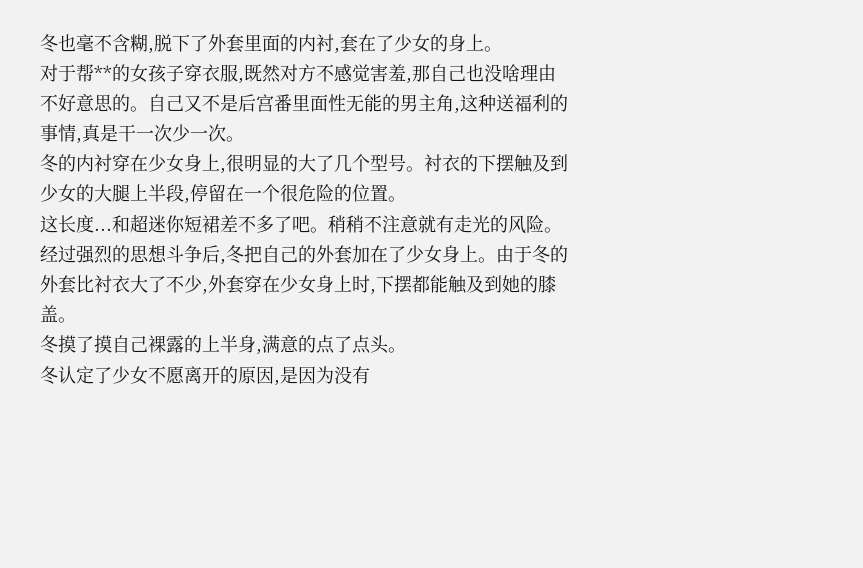冬也毫不含糊,脱下了外套里面的内衬,套在了少女的身上。
对于帮**的女孩子穿衣服,既然对方不感觉害羞,那自己也没啥理由不好意思的。自己又不是后宫番里面性无能的男主角,这种送福利的事情,真是干一次少一次。
冬的内衬穿在少女身上,很明显的大了几个型号。衬衣的下摆触及到少女的大腿上半段,停留在一个很危险的位置。
这长度...和超迷你短裙差不多了吧。稍稍不注意就有走光的风险。
经过强烈的思想斗争后,冬把自己的外套加在了少女身上。由于冬的外套比衬衣大了不少,外套穿在少女身上时,下摆都能触及到她的膝盖。
冬摸了摸自己裸露的上半身,满意的点了点头。
冬认定了少女不愿离开的原因,是因为没有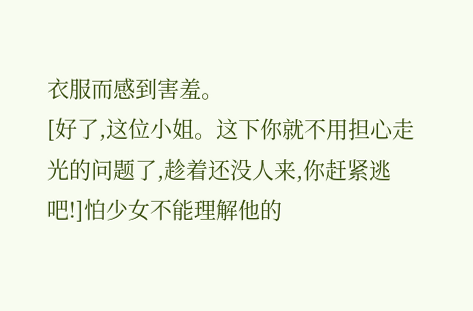衣服而感到害羞。
[好了,这位小姐。这下你就不用担心走光的问题了,趁着还没人来,你赶紧逃吧!]怕少女不能理解他的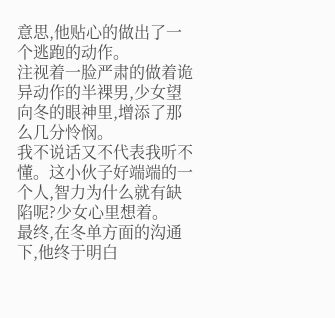意思,他贴心的做出了一个逃跑的动作。
注视着一脸严肃的做着诡异动作的半裸男,少女望向冬的眼神里,增添了那么几分怜悯。
我不说话又不代表我听不懂。这小伙子好端端的一个人,智力为什么就有缺陷呢?少女心里想着。
最终,在冬单方面的沟通下,他终于明白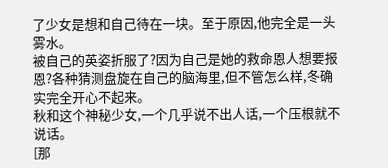了少女是想和自己待在一块。至于原因,他完全是一头雾水。
被自己的英姿折服了?因为自己是她的救命恩人想要报恩?各种猜测盘旋在自己的脑海里,但不管怎么样,冬确实完全开心不起来。
秋和这个神秘少女,一个几乎说不出人话,一个压根就不说话。
[那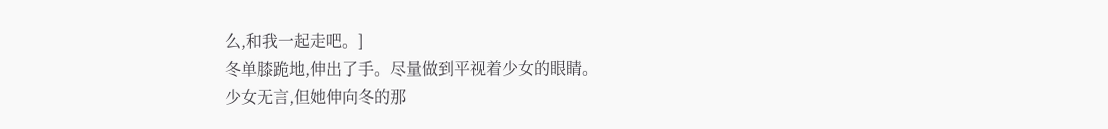么,和我一起走吧。]
冬单膝跪地,伸出了手。尽量做到平视着少女的眼睛。
少女无言,但她伸向冬的那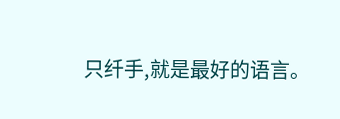只纤手,就是最好的语言。